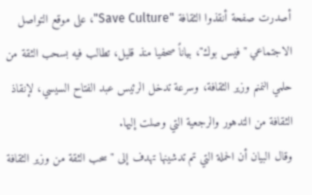أصدرت صفحة أنقذوا الثقافة "Save Culture"، على موقع التواصل الاجتماعي "فيس بوك"، بياناً صحفيا منذ قليل، تطالب فيه بسحب الثقة من حلمي النمنم وزير الثقافة، وسرعة تدخل الرئيس عبد الفتاح السيسي، لإنقاذ الثقافة من التدهور والرجعية التي وصلت إليها.
وقال البيان أن الحملة التي تم تدشينها تهدف إلى "سحب الثقة من وزير الثقافة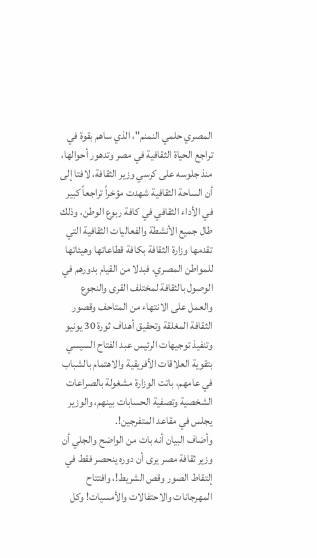المصري حلمي النمنم"، الذي ساهم بقوة في تراجع الحياة الثقافية في مصر وتدهور أحوالها، منذ جلوسه على كرسي وزير الثقافة، لافتا إلى أن الساحة الثقافية شهدت مؤخراً تراجعاً كبير في الأداء الثقافي في كافة ربوع الوطن، وذلك طال جميع الأنشطة والفعاليات الثقافية التي تقدمها وزارة الثقافة بكافة قطاعاتها وهيئاتها للمواطن المصري، فبدلا من القيام بدورهم في الوصول بالثقافة لمختلف القرى والنجوع والعمل على الانتهاء من المتاحف وقصور الثقافة المغلقة وتحقيق أهداف ثورة 30 يونيو وتنفيذ توجيهات الرئيس عبد الفتاح السيسي بتقوية العلاقات الأفريقية والاهتمام بالشباب في عامهم، باتت الوزارة مشغولة بالصراعات الشخصية وتصفية الحسابات بينهم، والوزير يجلس في مقاعد المتفرجين!.
وأضاف البيان أنه بات من الواضح والجلي أن وزير ثقافة مصر يرى أن دوره ينحصر فقط في إلتقاط الصور وقص الشريط!، وافتتاح المهرجانات والاحتفالات والأمسيات! وكل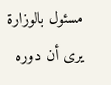مسئول بالوزارة يرى أن دوره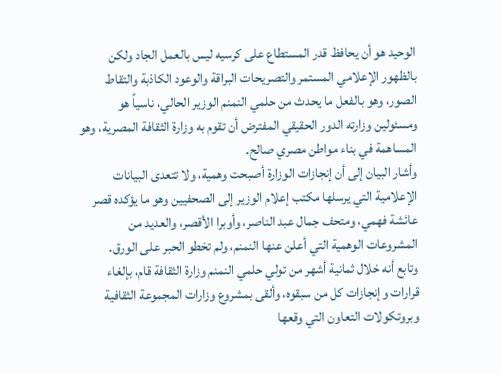الوحيد هو أن يحافظ قدر المستطاع على كرسيه ليس بالعمل الجاد ولكن بالظهور الإعلامي المستمر والتصريحات البراقة والوعود الكاذبة والتقاط الصور، وهو بالفعل ما يحدث من حلمي النمنم الوزير الحالي، ناسياً هو ومسئولين وزارته الدور الحقيقي المفترض أن تقوم به وزارة الثقافة المصرية، وهو المساهمة في بناء مواطن مصري صالح.
وأشار البيان إلى أن إنجازات الوزارة أصبحت وهمية، ولا تتعدى البيانات الإعلامية التي يرسلها مكتب إعلام الوزير إلى الصحفيين وهو ما يؤكده قصر عائشة فهمي، ومتحف جمال عبد الناصر، وأوبرا الأقصر، والعديد من المشروعات الوهمية التي أعلن عنها النمنم، ولم تخطو الحبر على الورق.
وتابع أنه خلال ثمانية أشهر من تولي حلمي النمنم وزارة الثقافة قام، بإلغاء قرارات وإنجازات كل من سبقوه، وألقى بمشروع وزارات المجموعة الثقافية وبروتكولات التعاون التي وقعها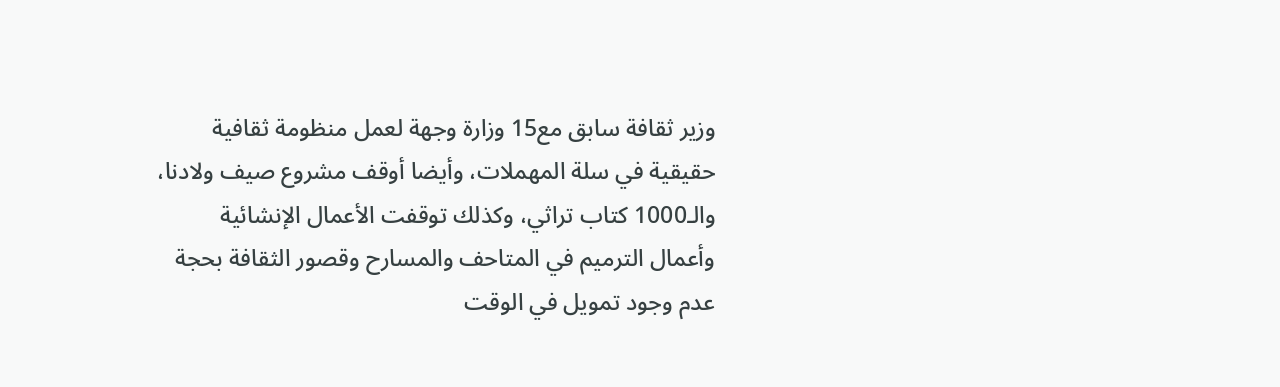وزير ثقافة سابق مع15 وزارة وجهة لعمل منظومة ثقافية حقيقية في سلة المهملات، وأيضا أوقف مشروع صيف ولادنا، والـ1000 كتاب تراثي، وكذلك توقفت الأعمال الإنشائية وأعمال الترميم في المتاحف والمسارح وقصور الثقافة بحجة عدم وجود تمويل في الوقت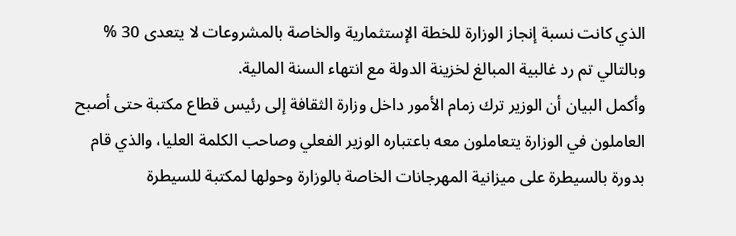الذي كانت نسبة إنجاز الوزارة للخطة الإستثمارية والخاصة بالمشروعات لا يتعدى 30 % وبالتالي تم رد غالبية المبالغ لخزينة الدولة مع انتهاء السنة المالية.
وأكمل البيان أن الوزير ترك زمام الأمور داخل وزارة الثقافة إلى رئيس قطاع مكتبة حتى أصبح العاملون في الوزارة يتعاملون معه باعتباره الوزير الفعلي وصاحب الكلمة العليا، والذي قام بدورة بالسيطرة على ميزانية المهرجانات الخاصة بالوزارة وحولها لمكتبة للسيطرة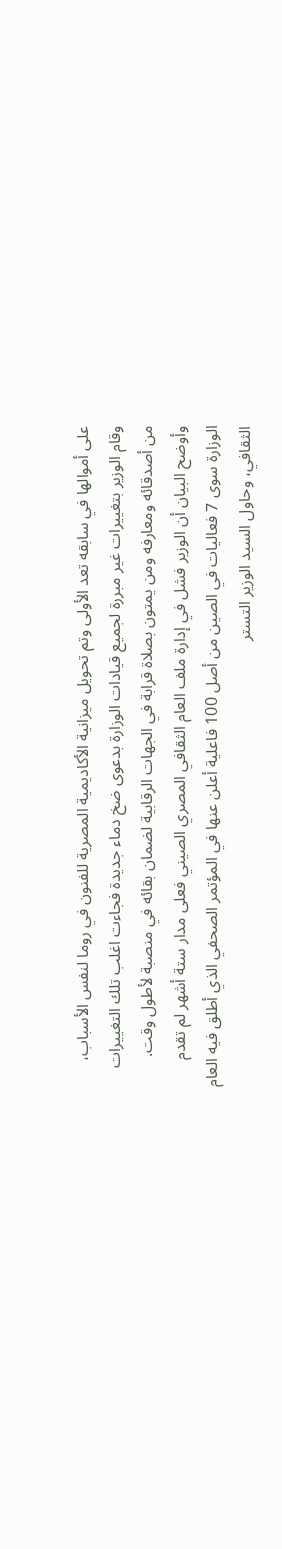على أموالها في سابقه تعد الأولى وتم تحويل ميزانية الأكاديمية المصرية للفنون في روما لنفس الأسباب، وقام الوزير بتغييرات غير مبررة لجميع قيادات الوزارة بدعوى ضخ دماء جديدة فجاءت اغلب تلك التغييرات من أصدقائه ومعارفه ومن يمتون بصلاة قرابة في الجهات الرقابية لضمان بقائه في منصبة لأطول وقت.
وأوضح البيان أن الوزير فشل في إدارة ملف العام الثقافي المصري الصيني فعلى مدار ستة أشهر لم تقدم الوزارة سوى 7 فعاليات في الصين من أصل 100 فاعلية أعلن عنها في المؤتمر الصحفي الذي أطلق فيه العام الثقافي، وحاول السيد الوزير التستر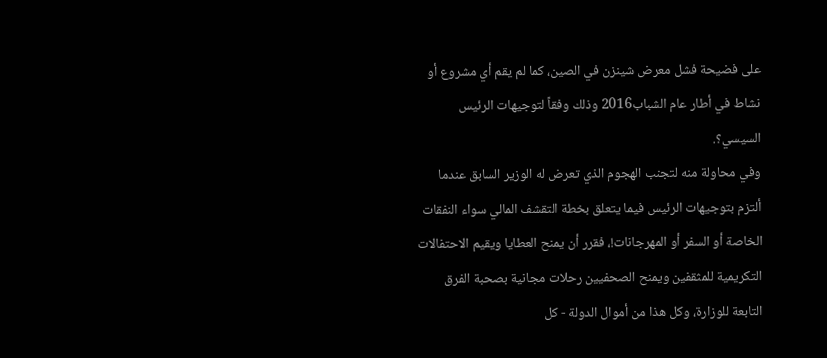على فضيحة فشل معرض شينزن في الصين، كما لم يقم أي مشروع أو نشاط في أطار عام الشباب2016 وذلك وفقاً لتوجيهات الرئيس السيسي؟.
وفي محاولة منه لتجنب الهجوم الذي تعرض له الوزير السابق عندما ألتزم بتوجيهات الرئيس فيما يتعلق بخطة التقشف المالي سواء النفقات الخاصة أو السفر أو المهرجانات!، فقرر أن يمنح العطايا ويقيم الاحتفالات التكريمية للمثقفين ويمنح الصحفيين رحلات مجانية بصحبة الفرق التابعة للوزارة، وكل هذا من أموال الدولة - كل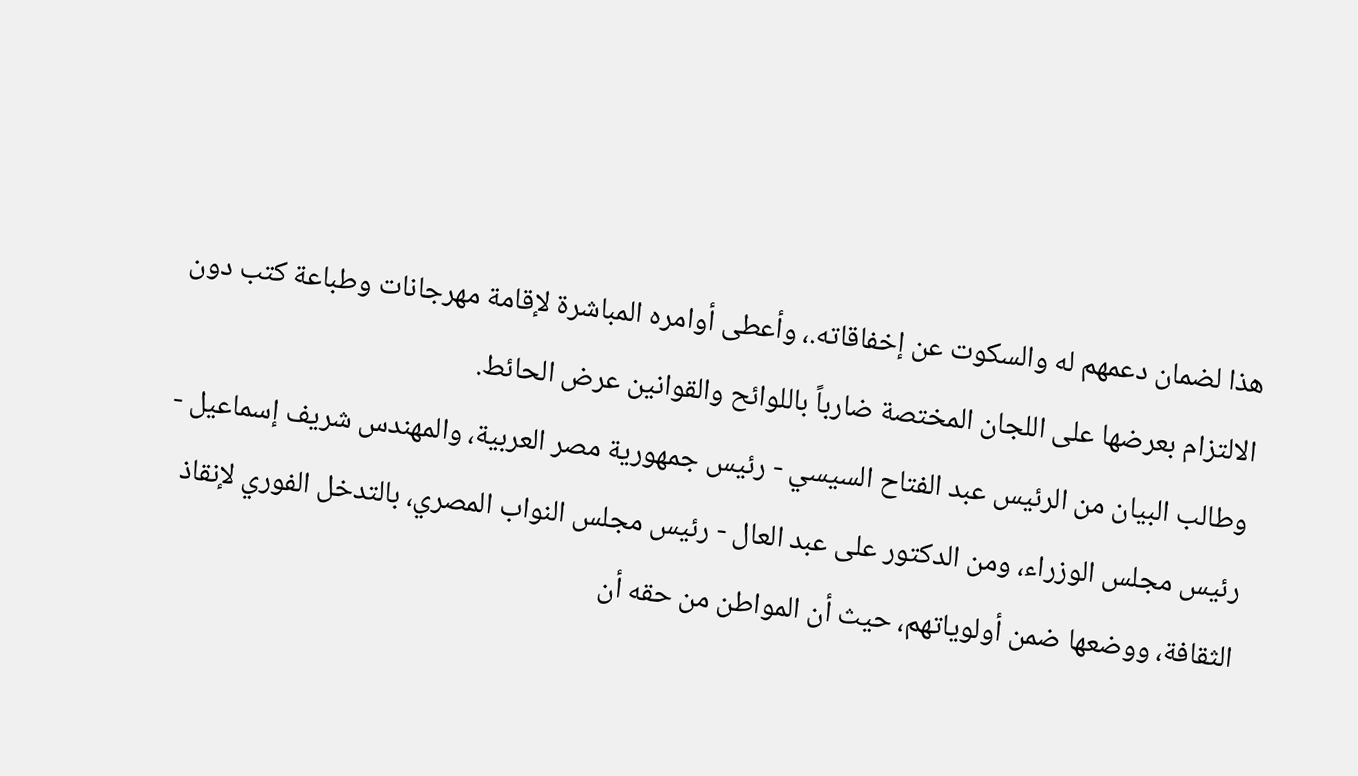هذا لضمان دعمهم له والسكوت عن إخفاقاته.، وأعطى أوامره المباشرة لإقامة مهرجانات وطباعة كتب دون الالتزام بعرضها على اللجان المختصة ضارباً باللوائح والقوانين عرض الحائط.
وطالب البيان من الرئيس عبد الفتاح السيسي - رئيس جمهورية مصر العربية، والمهندس شريف إسماعيل - رئيس مجلس الوزراء، ومن الدكتور على عبد العال - رئيس مجلس النواب المصري، بالتدخل الفوري لإنقاذ الثقافة، ووضعها ضمن أولوياتهم، حيث أن المواطن من حقه أن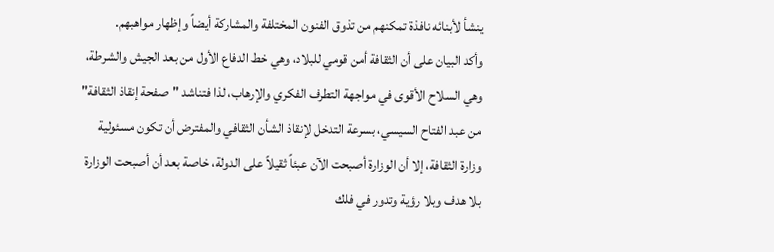ينشأ لأبنائه نافذة تمكنهم من تذوق الفنون المختلفة والمشاركة أيضاً وإظهار مواهبهم.
وأكد البيان على أن الثقافة أمن قومي للبلاد، وهي خط الدفاع الأول من بعد الجيش والشرطة، وهي السلاح الأقوى في مواجهة التطرف الفكري والإرهاب، لذا فتناشد "صفحة إنقاذ الثقافة" من عبد الفتاح السيسي، بسرعة التدخل لإنقاذ الشأن الثقافي والمفترض أن تكون مسئولية وزارة الثقافة، إلا أن الوزارة أصبحت الآن عبئاً ثقيلاً على الدولة، خاصة بعد أن أصبحت الوزارة بلا هدف وبلا رؤية وتدور في فلك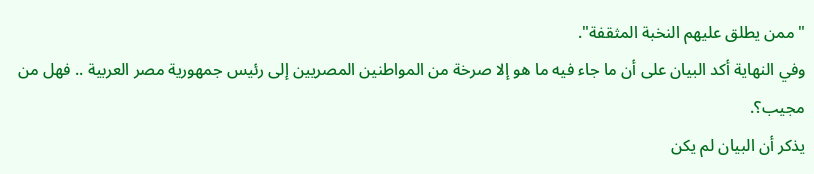"ممن يطلق عليهم النخبة المثقفة".
وفي النهاية أكد البيان على أن ما جاء فيه ما هو إلا صرخة من المواطنين المصريين إلى رئيس جمهورية مصر العربية .. فهل من مجيب؟.
يذكر أن البيان لم يكن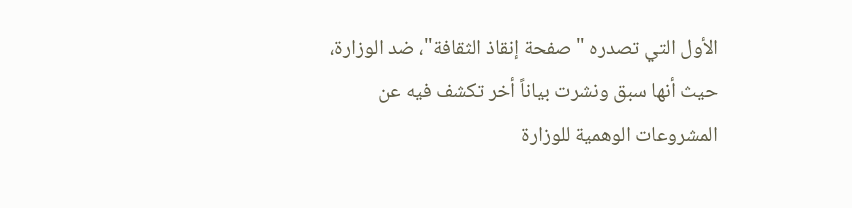الأول التي تصدره "صفحة إنقاذ الثقافة"، ضد الوزارة، حيث أنها سبق ونشرت بياناً أخر تكشف فيه عن المشروعات الوهمية للوزارة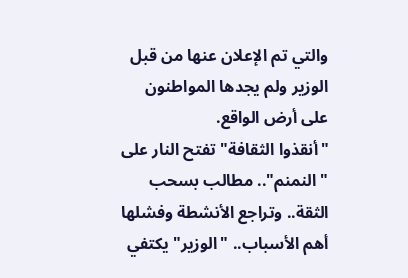والتي تم الإعلان عنها من قبل الوزير ولم يجدها المواطنون على أرض الواقع.
"أنقذوا الثقافة" تفتح النار على "النمنم".. مطالب بسحب الثقة.. وتراجع الأنشطة وفشلها أهم الأسباب.. "الوزير" يكتفي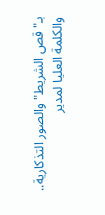بـ"قص الشريط" والصور التذكارية.. والكلمة العليا لمدير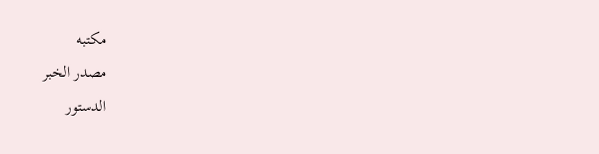مكتبه
مصدر الخبر
الدستور